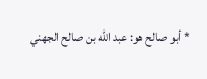* أبو صالح هو: عبد الله بن صالح الجهني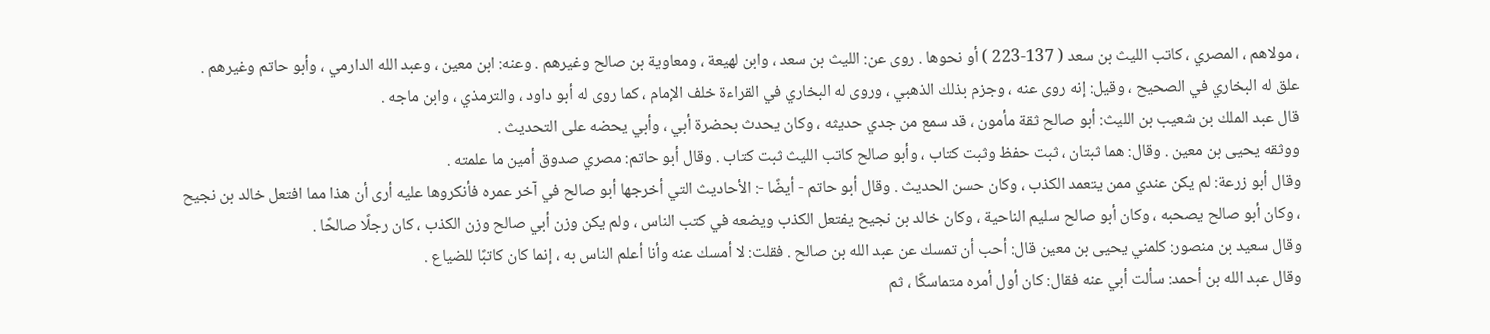، مولاهم ، المصري ، كاتب الليث بن سعد ( 137-223 ) أو نحوها . روى عن: الليث بن سعد ، وابن لهيعة ، ومعاوية بن صالح وغيرهم . وعنه: ابن معين ، وعبد الله الدارمي ، وأبو حاتم وغيرهم . علق له البخاري في الصحيح ، وقيل: إنه روى عنه ، وجزم بذلك الذهبي ، وروى له البخاري في القراءة خلف الإمام ، كما روى له أبو داود ، والترمذي ، وابن ماجه .
قال عبد الملك بن شعيب بن الليث: أبو صالح ثقة مأمون ، قد سمع من جدي حديثه ، وكان يحدث بحضرة أبي ، وأبي يحضه على التحديث .
ووثقه يحيى بن معين . وقال: هما ثبتان ، ثبت حفظ وثبت كتاب ، وأبو صالح كاتب الليث ثبت كتاب . وقال أبو حاتم: مصري صدوق أمين ما علمته .
وقال أبو زرعة: لم يكن عندي ممن يتعمد الكذب ، وكان حسن الحديث . وقال أبو حاتم - أيضًا -: الأحاديث التي أخرجها أبو صالح في آخر عمره فأنكروها عليه أرى أن هذا مما افتعل خالد بن نجيح ، وكان أبو صالح يصحبه ، وكان أبو صالح سليم الناحية ، وكان خالد بن نجيح يفتعل الكذب ويضعه في كتب الناس ، ولم يكن وزن أبي صالح وزن الكذب ، كان رجلًا صالحًا .
وقال سعيد بن منصور: كلمني يحيى بن معين قال: أحب أن تمسك عن عبد الله بن صالح . فقلت: لا أمسك عنه وأنا أعلم الناس به ، إنما كان كاتبًا للضياع .
وقال عبد الله بن أحمد: سألت أبي عنه فقال: كان أول أمره متماسكًا ، ثم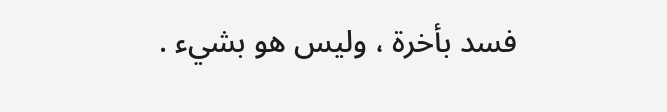فسد بأخرة ، وليس هو بشيء .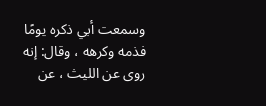وسمعت أبي ذكره يومًا فذمه وكرهه ، وقال: إنه روى عن الليث ، عن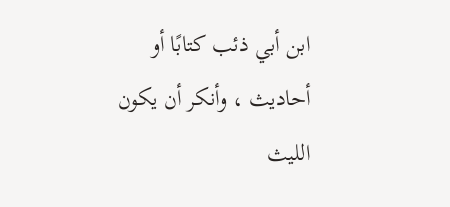ابن أبي ذئب كتابًا أو أحاديث ، وأنكر أن يكون الليث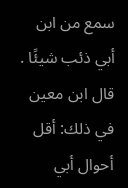سمع من ابن أبي ذئب شيئًا .
قال ابن معين في ذلك: أقل أحوال أبي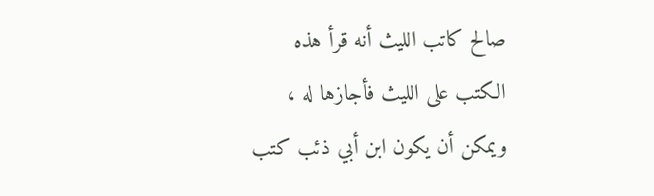صالح كاتب الليث أنه قرأ هذه الكتب على الليث فأجازها له ، ويمكن أن يكون ابن أبي ذئب كتب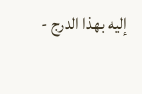إليه بهذا الدرج -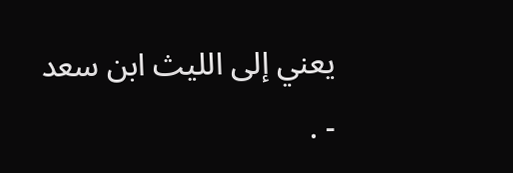يعني إلى الليث ابن سعد - .